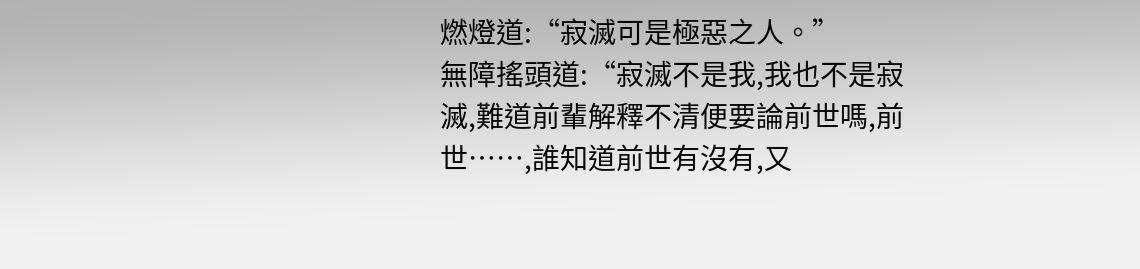燃燈道:“寂滅可是極惡之人。”
無障搖頭道:“寂滅不是我,我也不是寂滅,難道前輩解釋不清便要論前世嗎,前世……,誰知道前世有沒有,又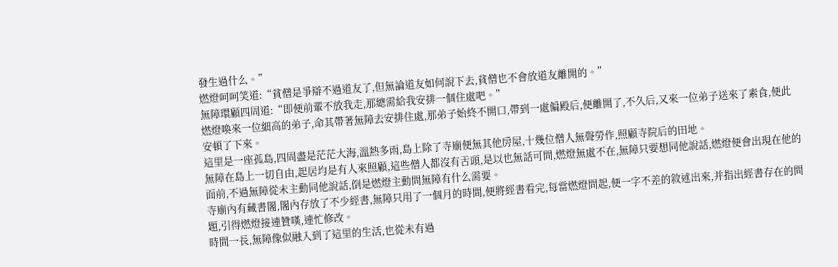發生過什么。”
燃燈呵呵笑道:“貧僧是爭辯不過道友了,但無論道友如何說下去,貧僧也不會放道友離開的。”
無障環顧四周道:“即便前輩不放我走,那總需給我安排一個住處吧。”
燃燈喚來一位細高的弟子,命其帶著無障去安排住處,那弟子始終不開口,帶到一處偏殿后,便離開了,不久后,又來一位弟子送來了素食,便此安頓了下來。
這里是一座孤島,四周盡是茫茫大海,溫熱多雨,島上除了寺廟便無其他房屋,十幾位僧人無聲勞作,照顧寺院后的田地。
無障在島上一切自由,起居均是有人來照顧,這些僧人都沒有舌頭,是以也無話可問,燃燈無處不在,無障只要想同他說話,燃燈便會出現在他的面前,不過無障從未主動同他說話,倒是燃燈主動問無障有什么需要。
寺廟內有藏書閣,閣內存放了不少經書,無障只用了一個月的時間,便將經書看完,每當燃燈問起,便一字不差的敘述出來,并指出經書存在的問題,引得燃燈接連贊嘆,連忙修改。
時間一長,無障像似融入到了這里的生活,也從未有過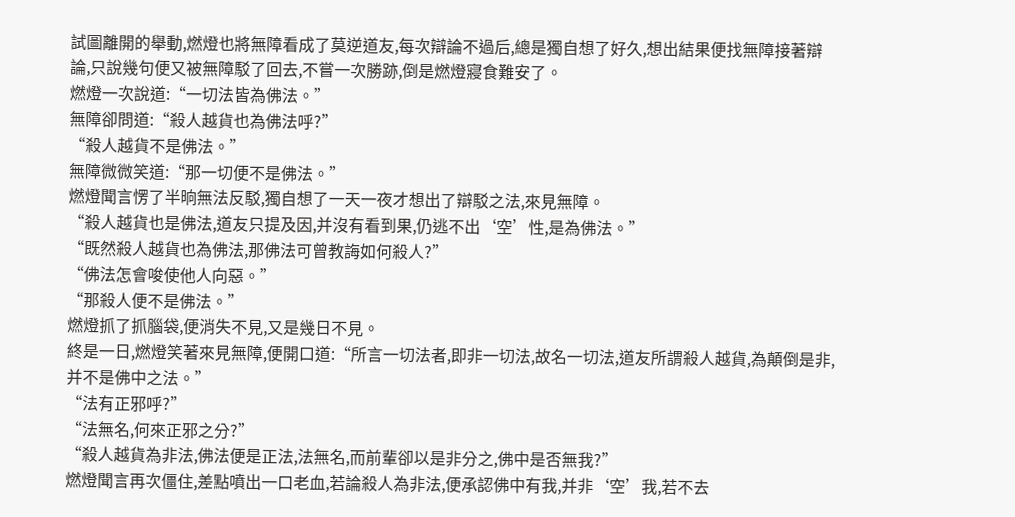試圖離開的舉動,燃燈也將無障看成了莫逆道友,每次辯論不過后,總是獨自想了好久,想出結果便找無障接著辯論,只說幾句便又被無障駁了回去,不嘗一次勝跡,倒是燃燈寢食難安了。
燃燈一次說道:“一切法皆為佛法。”
無障卻問道:“殺人越貨也為佛法呼?”
“殺人越貨不是佛法。”
無障微微笑道:“那一切便不是佛法。”
燃燈聞言愣了半晌無法反駁,獨自想了一天一夜才想出了辯駁之法,來見無障。
“殺人越貨也是佛法,道友只提及因,并沒有看到果,仍逃不出‘空’性,是為佛法。”
“既然殺人越貨也為佛法,那佛法可曾教誨如何殺人?”
“佛法怎會唆使他人向惡。”
“那殺人便不是佛法。”
燃燈抓了抓腦袋,便消失不見,又是幾日不見。
終是一日,燃燈笑著來見無障,便開口道:“所言一切法者,即非一切法,故名一切法,道友所謂殺人越貨,為顛倒是非,并不是佛中之法。”
“法有正邪呼?”
“法無名,何來正邪之分?”
“殺人越貨為非法,佛法便是正法,法無名,而前輩卻以是非分之,佛中是否無我?”
燃燈聞言再次僵住,差點噴出一口老血,若論殺人為非法,便承認佛中有我,并非‘空’我,若不去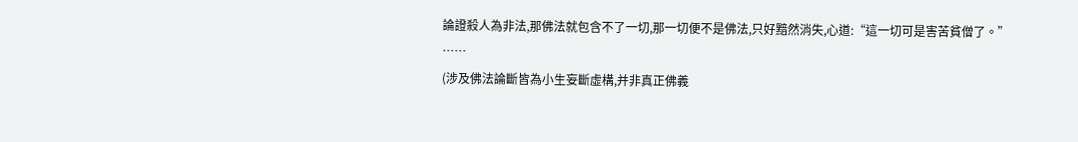論證殺人為非法,那佛法就包含不了一切,那一切便不是佛法,只好黯然消失,心道:“這一切可是害苦貧僧了。”
……
(涉及佛法論斷皆為小生妄斷虛構,并非真正佛義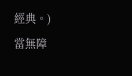經典。)
當無障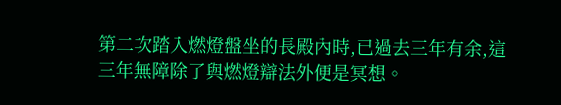第二次踏入燃燈盤坐的長殿內時,已過去三年有余,這三年無障除了與燃燈辯法外便是冥想。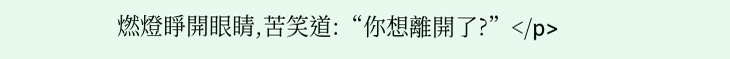燃燈睜開眼睛,苦笑道:“你想離開了?”</p>